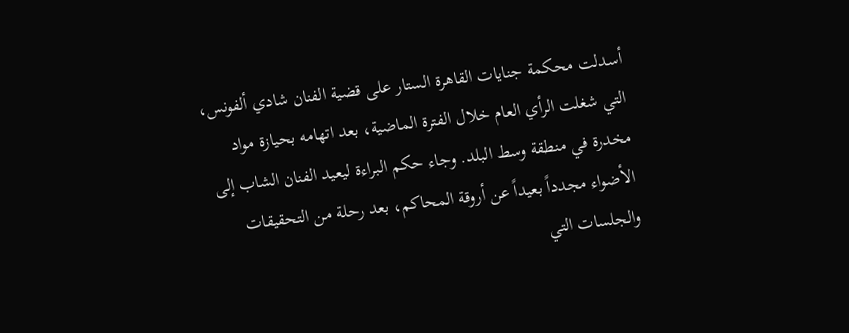أسدلت محكمة جنايات القاهرة الستار على قضية الفنان شادي ألفونس، التي شغلت الرأي العام خلال الفترة الماضية، بعد اتهامه بحيازة مواد مخدرة في منطقة وسط البلد. وجاء حكم البراءة ليعيد الفنان الشاب إلى الأضواء مجدداً بعيداً عن أروقة المحاكم، بعد رحلة من التحقيقات والجلسات التي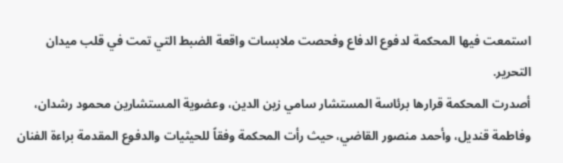استمعت فيها المحكمة لدفوع الدفاع وفحصت ملابسات واقعة الضبط التي تمت في قلب ميدان التحرير.
أصدرت المحكمة قرارها برئاسة المستشار سامي زين الدين، وعضوية المستشارين محمود رشدان، وفاطمة قنديل، وأحمد منصور القاضي، حيث رأت المحكمة وفقاً للحيثيات والدفوع المقدمة براءة الفنان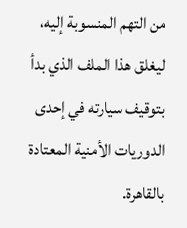من التهم المنسوبة إليه، ليغلق هذا الملف الذي بدأ بتوقيف سيارته في إحدى الدوريات الأمنية المعتادة بالقاهرة.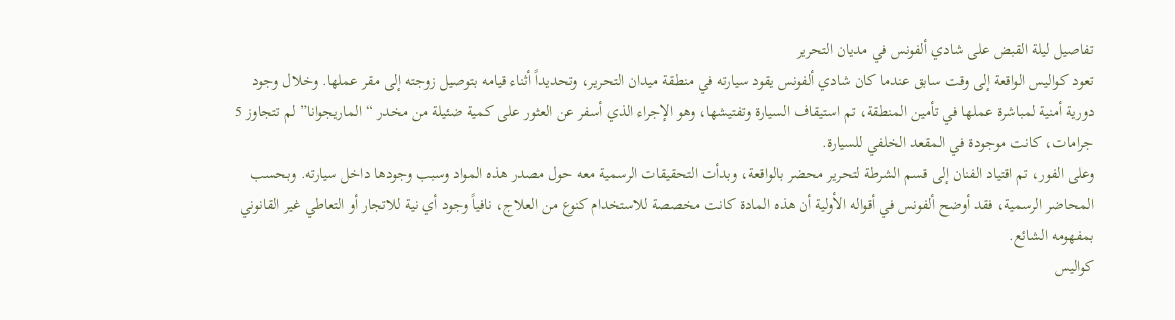تفاصيل ليلة القبض على شادي ألفونس في مديان التحرير
تعود كواليس الواقعة إلى وقت سابق عندما كان شادي ألفونس يقود سيارته في منطقة ميدان التحرير، وتحديداً أثناء قيامه بتوصيل زوجته إلى مقر عملها. وخلال وجود دورية أمنية لمباشرة عملها في تأمين المنطقة، تم استيقاف السيارة وتفتيشها، وهو الإجراء الذي أسفر عن العثور على كمية ضئيلة من مخدر “الماريجوانا” لم تتجاوز 5 جرامات، كانت موجودة في المقعد الخلفي للسيارة.
وعلى الفور، تم اقتياد الفنان إلى قسم الشرطة لتحرير محضر بالواقعة، وبدأت التحقيقات الرسمية معه حول مصدر هذه المواد وسبب وجودها داخل سيارته. وبحسب المحاضر الرسمية، فقد أوضح ألفونس في أقواله الأولية أن هذه المادة كانت مخصصة للاستخدام كنوع من العلاج، نافياً وجود أي نية للاتجار أو التعاطي غير القانوني بمفهومه الشائع.
كواليس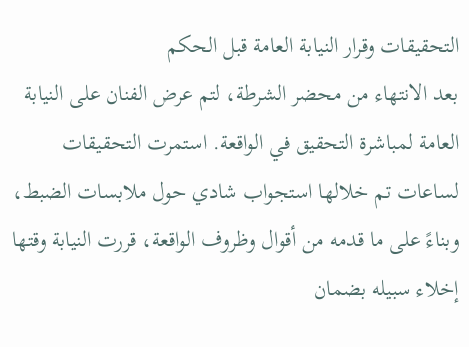التحقيقات وقرار النيابة العامة قبل الحكم
بعد الانتهاء من محضر الشرطة، لتم عرض الفنان على النيابة العامة لمباشرة التحقيق في الواقعة. استمرت التحقيقات لساعات تم خلالها استجواب شادي حول ملابسات الضبط، وبناءً على ما قدمه من أقوال وظروف الواقعة، قررت النيابة وقتها إخلاء سبيله بضمان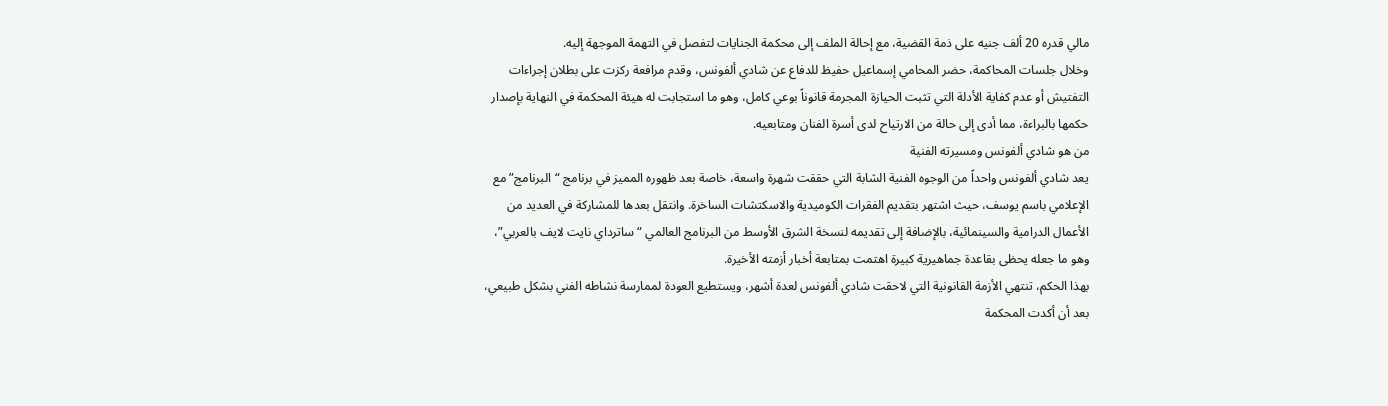مالي قدره 20 ألف جنيه على ذمة القضية، مع إحالة الملف إلى محكمة الجنايات لتفصل في التهمة الموجهة إليه.
وخلال جلسات المحاكمة، حضر المحامي إسماعيل حفيظ للدفاع عن شادي ألفونس، وقدم مرافعة ركزت على بطلان إجراءات التفتيش أو عدم كفاية الأدلة التي تثبت الحيازة المجرمة قانوناً بوعي كامل، وهو ما استجابت له هيئة المحكمة في النهاية بإصدار حكمها بالبراءة، مما أدى إلى حالة من الارتياح لدى أسرة الفنان ومتابعيه.
من هو شادي ألفونس ومسيرته الفنية
يعد شادي ألفونس واحداً من الوجوه الفنية الشابة التي حققت شهرة واسعة، خاصة بعد ظهوره المميز في برنامج “البرنامج” مع الإعلامي باسم يوسف، حيث اشتهر بتقديم الفقرات الكوميدية والاسكتشات الساخرة. وانتقل بعدها للمشاركة في العديد من الأعمال الدرامية والسينمائية، بالإضافة إلى تقديمه لنسخة الشرق الأوسط من البرنامج العالمي “ساترداي نايت لايف بالعربي”، وهو ما جعله يحظى بقاعدة جماهيرية كبيرة اهتمت بمتابعة أخبار أزمته الأخيرة.
بهذا الحكم، تنتهي الأزمة القانونية التي لاحقت شادي ألفونس لعدة أشهر، ويستطيع العودة لممارسة نشاطه الفني بشكل طبيعي، بعد أن أكدت المحكمة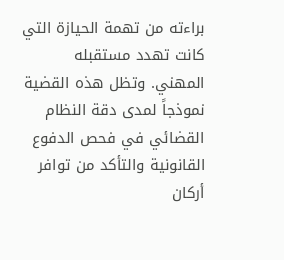براءته من تهمة الحيازة التي كانت تهدد مستقبله المهني. وتظل هذه القضية نموذجاً لمدى دقة النظام القضائي في فحص الدفوع القانونية والتأكد من توافر أركان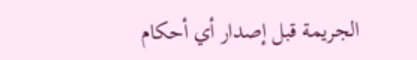الجريمة قبل إصدار أي أحكام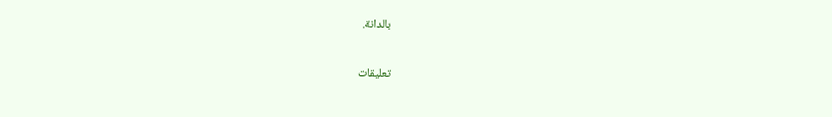بالدانة.

تعليقات